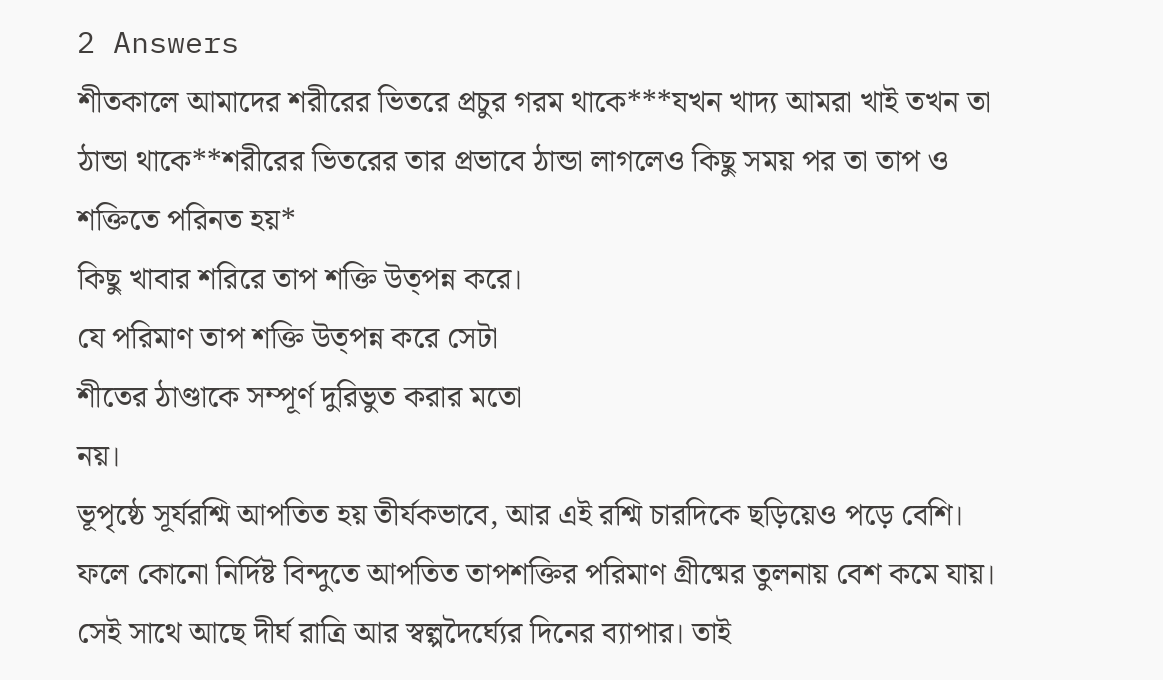2 Answers
শীতকালে আমাদের শরীরের ভিতরে প্রচুর গরম থাকে***যখন খাদ্য আমরা খাই তখন তা ঠান্ডা থাকে**শরীরের ভিতরের তার প্রভাবে ঠান্ডা লাগলেও কিছু সময় পর তা তাপ ও শক্তিতে পরিনত হয়*
কিছু খাবার শরিরে তাপ শক্তি উত্পন্ন করে।
যে পরিমাণ তাপ শক্তি উত্পন্ন করে সেটা
শীতের ঠাণ্ডাকে সম্পূর্ণ দুরিভুত করার মতো
নয়।
ভূপৃষ্ঠে সূর্যরশ্মি আপতিত হয় তীর্যকভাবে, আর এই রশ্মি চারদিকে ছড়িয়েও পড়ে বেশি। ফলে কোনো নির্দিষ্ট বিন্দুতে আপতিত তাপশক্তির পরিমাণ গ্রীষ্মের তুলনায় বেশ কমে যায়। সেই সাথে আছে দীর্ঘ রাত্রি আর স্বল্পদৈর্ঘ্যের দিনের ব্যাপার। তাই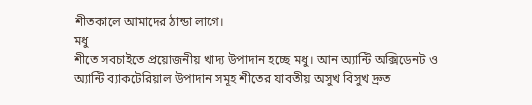শীতকালে আমাদের ঠান্ডা লাগে।
মধু
শীতে সবচাইতে প্রয়োজনীয় খাদ্য উপাদান হচ্ছে মধু। আন অ্যান্টি অক্সিডেনট ও অ্যান্টি ব্যাকটেরিয়াল উপাদান সমূহ শীতের যাবতীয় অসুখ বিসুখ দ্রুত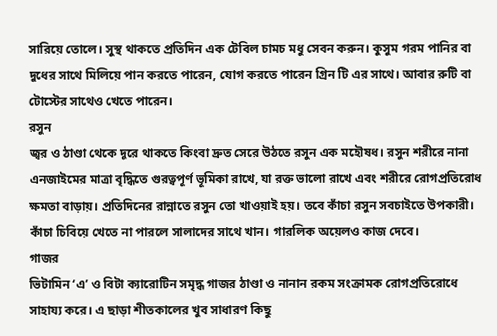সারিয়ে তোলে। সুস্থ থাকতে প্রতিদিন এক টেবিল চামচ মধু সেবন করুন। কুসুম গরম পানির বা দুধের সাথে মিলিয়ে পান করতে পারেন, যোগ করতে পারেন গ্রিন টি এর সাথে। আবার রুটি বা টোস্টের সাথেও খেতে পারেন।
রসুন
জ্বর ও ঠাণ্ডা থেকে দূরে থাকতে কিংবা দ্রুত সেরে উঠতে রসুন এক মহৌষধ। রসুন শরীরে নানা এনজাইমের মাত্রা বৃদ্ধিতে গুরত্বপূর্ণ ভূমিকা রাখে, যা রক্ত ভালো রাখে এবং শরীরে রোগপ্রতিরোধ ক্ষমতা বাড়ায়। প্রতিদিনের রান্নাতে রসুন তো খাওয়াই হয়। তবে কাঁচা রসুন সবচাইতে উপকারী। কাঁচা চিবিয়ে খেতে না পারলে সালাদের সাথে খান। গারলিক অয়েলও কাজ দেবে।
গাজর
ভিটামিন ‘এ’ ও বিটা ক্যারোটিন সমৃদ্ধ গাজর ঠাণ্ডা ও নানান রকম সংক্রামক রোগপ্রতিরোধে সাহায্য করে। এ ছাড়া শীতকালের খুব সাধারণ কিছু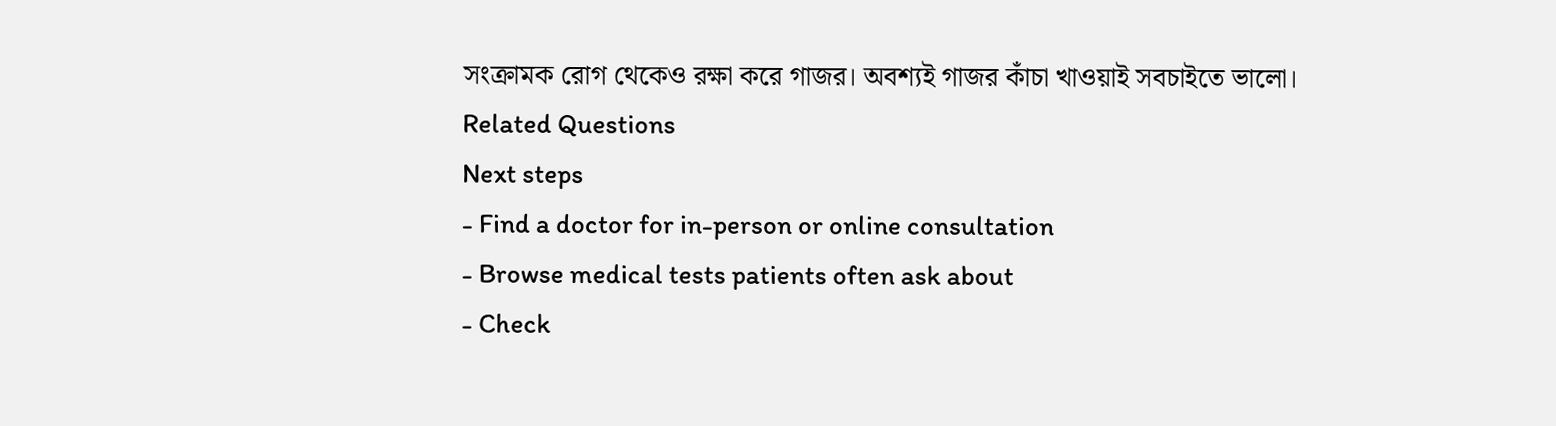সংক্রামক রোগ থেকেও রক্ষা করে গাজর। অবশ্যই গাজর কাঁচা খাওয়াই সবচাইতে ভালো।
Related Questions
Next steps
- Find a doctor for in-person or online consultation
- Browse medical tests patients often ask about
- Check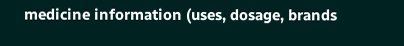medicine information (uses, dosage, brands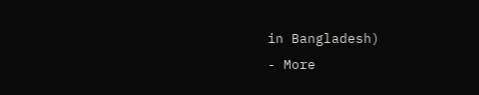in Bangladesh)
- More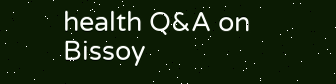health Q&A on Bissoy